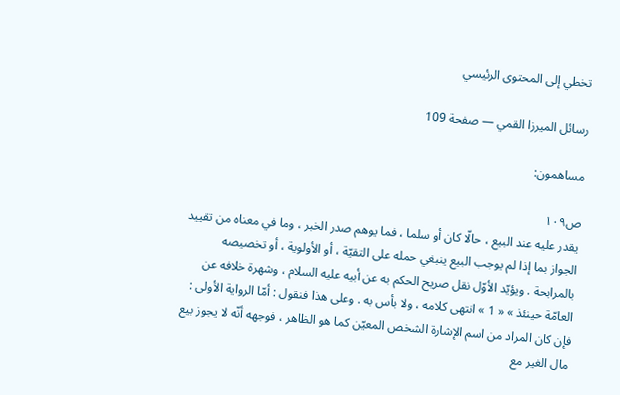تخطي إلى المحتوى الرئيسي

رسائل الميرزا القمي — صفحة 109

مساهمون:

ص١٠٩
يقدر عليه عند البيع ، حالّا كان أو سلما ، فما يوهم صدر الخبر ، وما في معناه من تقييد الجواز بما إذا لم يوجب البيع ينبغي حمله على التقيّة ، أو الأولوية ، أو تخصيصه بالمرابحة . ويؤيّد الأوّل نقل صريح الحكم به عن أبيه عليه السلام ، وشهرة خلافه عن العامّة حينئذ » « 1 » انتهى كلامه ، ولا بأس به . وعلى هذا فنقول : أمّا الرواية الأولى : فإن كان المراد من اسم الإشارة الشخص المعيّن كما هو الظاهر ، فوجهه أنّه لا يجوز بيع مال الغير مع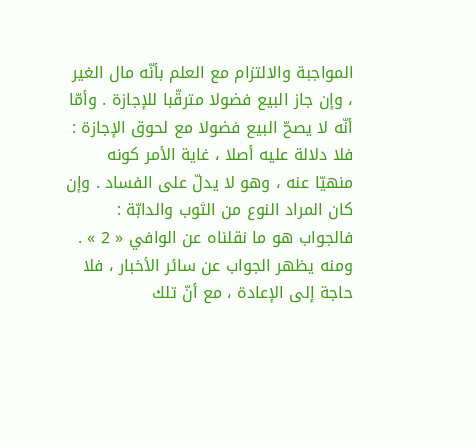المواجبة والالتزام مع العلم بأنّه مال الغير ، وإن جاز البيع فضولا مترقّبا للإجازة . وأمّا أنّه لا يصحّ البيع فضولا مع لحوق الإجازة : فلا دلالة عليه أصلا ، غاية الأمر كونه منهيّا عنه ، وهو لا يدلّ على الفساد . وإن كان المراد النوع من الثوب والدابّة : فالجواب هو ما نقلناه عن الوافي « 2 » . ومنه يظهر الجواب عن سائر الأخبار ، فلا حاجة إلى الإعادة ، مع أنّ تلك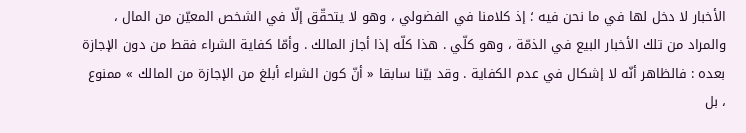الأخبار لا دخل لها في ما نحن فيه ؛ إذ كلامنا في الفضولي ، وهو لا يتحقّق إلّا في الشخص المعيّن من المال ، والمراد من تلك الأخبار البيع في الذمّة ، وهو كلّي . هذا كلّه إذا أجاز المالك . وأمّا كفاية الشراء فقط من دون الإجازة بعده : فالظاهر أنّه لا إشكال في عدم الكفاية . وقد بيّنا سابقا « أنّ كون الشراء أبلغ من الإجازة من المالك » ممنوع ، بل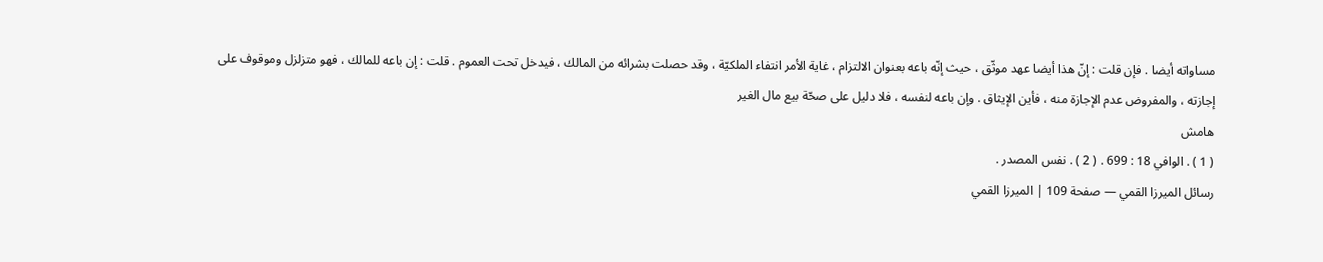مساواته أيضا . فإن قلت : إنّ هذا أيضا عهد موثّق ، حيث إنّه باعه بعنوان الالتزام ، غاية الأمر انتفاء الملكيّة ، وقد حصلت بشرائه من المالك ، فيدخل تحت العموم . قلت : إن باعه للمالك ، فهو متزلزل وموقوف على إجازته ، والمفروض عدم الإجازة منه ، فأين الإيثاق . وإن باعه لنفسه ، فلا دليل على صحّة بيع مال الغير
هامش
( 1 ) . الوافي 18 : 699 . ( 2 ) . نفس المصدر .
رسائل الميرزا القمي — صفحة 109 | الميرزا القمي